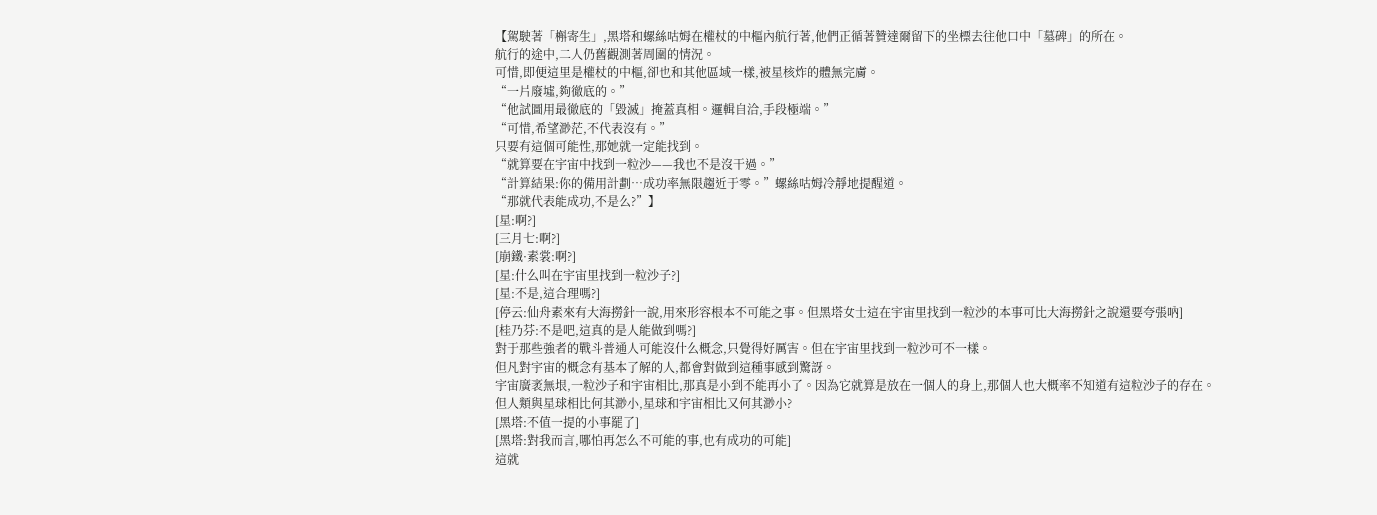【駕駛著「槲寄生」,黑塔和螺絲咕姆在權杖的中樞內航行著,他們正循著贊達爾留下的坐標去往他口中「墓碑」的所在。
航行的途中,二人仍舊觀測著周圍的情況。
可惜,即便這里是權杖的中樞,卻也和其他區域一樣,被星核炸的體無完膚。
“一片廢墟,夠徹底的。”
“他試圖用最徹底的「毀滅」掩蓋真相。邏輯自洽,手段極端。”
“可惜,希望渺茫,不代表沒有。”
只要有這個可能性,那她就一定能找到。
“就算要在宇宙中找到一粒沙——我也不是沒干過。”
“計算結果:你的備用計劃…成功率無限趨近于零。”螺絲咕姆冷靜地提醒道。
“那就代表能成功,不是么?”】
[星:啊?]
[三月七:啊?]
[崩鐵·素裳:啊?]
[星:什么叫在宇宙里找到一粒沙子?]
[星:不是,這合理嗎?]
[停云:仙舟素來有大海撈針一說,用來形容根本不可能之事。但黑塔女士這在宇宙里找到一粒沙的本事可比大海撈針之說還要夸張吶]
[桂乃芬:不是吧,這真的是人能做到嗎?]
對于那些強者的戰斗普通人可能沒什么概念,只覺得好厲害。但在宇宙里找到一粒沙可不一樣。
但凡對宇宙的概念有基本了解的人,都會對做到這種事感到驚訝。
宇宙廣袤無垠,一粒沙子和宇宙相比,那真是小到不能再小了。因為它就算是放在一個人的身上,那個人也大概率不知道有這粒沙子的存在。
但人類與星球相比何其渺小,星球和宇宙相比又何其渺小?
[黑塔:不值一提的小事罷了]
[黑塔:對我而言,哪怕再怎么不可能的事,也有成功的可能]
這就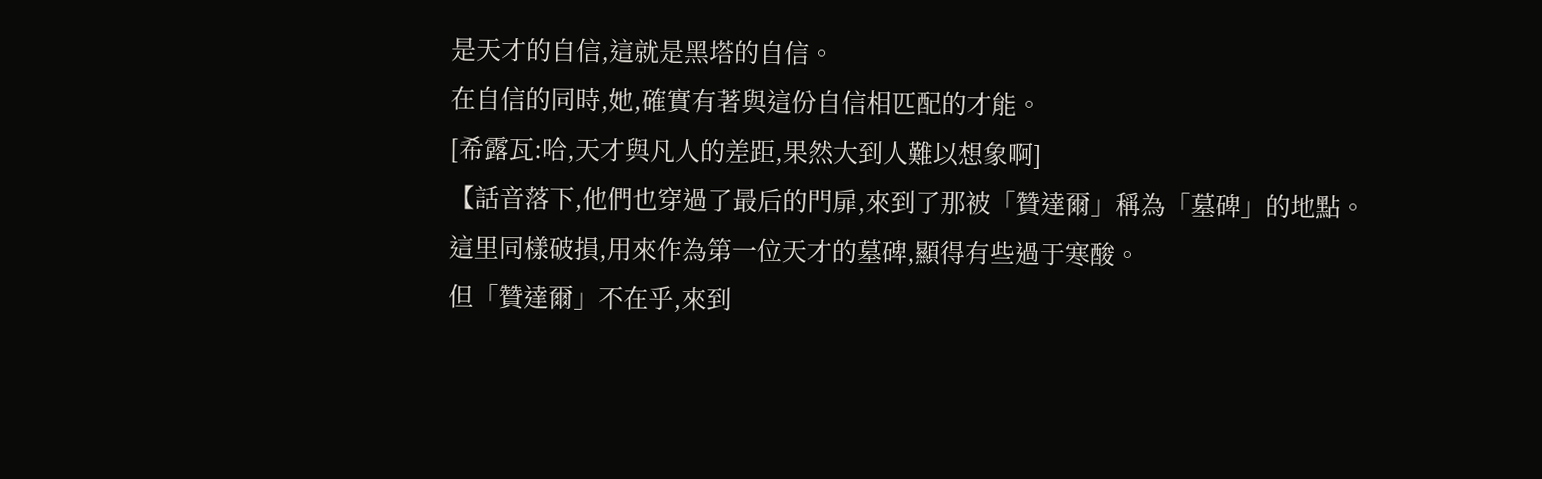是天才的自信,這就是黑塔的自信。
在自信的同時,她,確實有著與這份自信相匹配的才能。
[希露瓦:哈,天才與凡人的差距,果然大到人難以想象啊]
【話音落下,他們也穿過了最后的門扉,來到了那被「贊達爾」稱為「墓碑」的地點。
這里同樣破損,用來作為第一位天才的墓碑,顯得有些過于寒酸。
但「贊達爾」不在乎,來到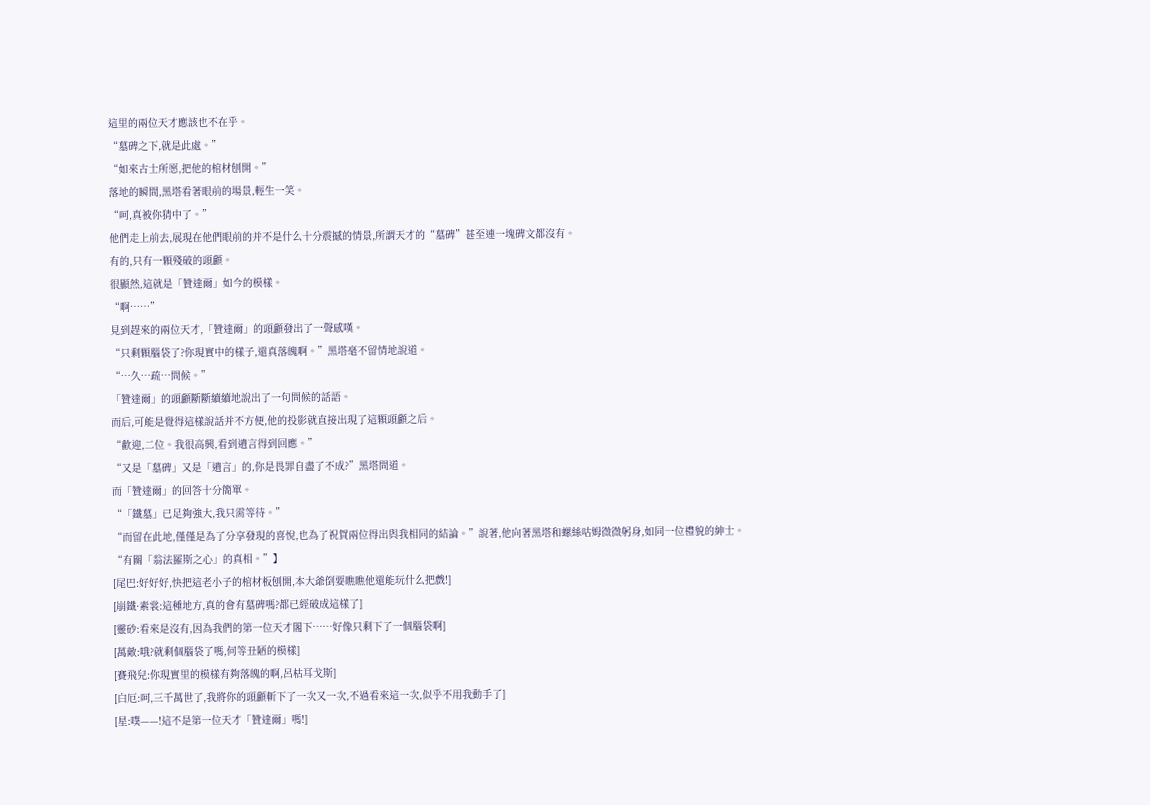這里的兩位天才應該也不在乎。
“墓碑之下,就是此處。”
“如來古士所愿,把他的棺材刨開。”
落地的瞬間,黑塔看著眼前的場景,輕生一笑。
“呵,真被你猜中了。”
他們走上前去,展現在他們眼前的并不是什么十分震撼的情景,所謂天才的“墓碑”甚至連一塊碑文都沒有。
有的,只有一顆殘破的頭顱。
很顯然,這就是「贊達爾」如今的模樣。
“啊……”
見到趕來的兩位天才,「贊達爾」的頭顱發出了一聲感嘆。
“只剩顆腦袋了?你現實中的樣子,還真落魄啊。”黑塔毫不留情地說道。
“…久…疏…問候。”
「贊達爾」的頭顱斷斷續續地說出了一句問候的話語。
而后,可能是覺得這樣說話并不方便,他的投影就直接出現了這顆頭顱之后。
“歡迎,二位。我很高興,看到遺言得到回應。”
“又是「墓碑」又是「遺言」的,你是畏罪自盡了不成?”黑塔問道。
而「贊達爾」的回答十分簡單。
“「鐵墓」已足夠強大,我只需等待。”
“而留在此地,僅僅是為了分享發現的喜悅,也為了祝賀兩位得出與我相同的結論。”說著,他向著黑塔和螺絲咕姆微微躬身,如同一位禮貌的紳士。
“有關「翁法羅斯之心」的真相。”】
[尾巴:好好好,快把這老小子的棺材板刨開,本大爺倒要瞧瞧他還能玩什么把戲!]
[崩鐵·素裳:這種地方,真的會有墓碑嗎?都已經破成這樣了]
[靈砂:看來是沒有,因為我們的第一位天才閣下……好像只剩下了一個腦袋啊]
[萬敵:哦?就剩個腦袋了嗎,何等丑陋的模樣]
[賽飛兒:你現實里的模樣有夠落魄的啊,呂枯耳戈斯]
[白厄:呵,三千萬世了,我將你的頭顱斬下了一次又一次,不過看來這一次,似乎不用我動手了]
[星:噗——!這不是第一位天才「贊達爾」嗎!]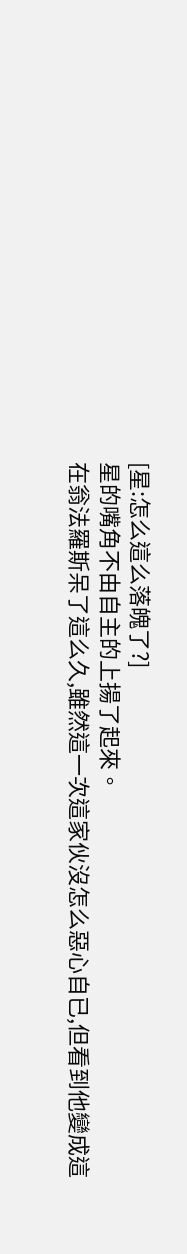[星:怎么這么落魄了?]
星的嘴角不由自主的上揚了起來。
在翁法羅斯呆了這么久,雖然這一次這家伙沒怎么惡心自已,但看到他變成這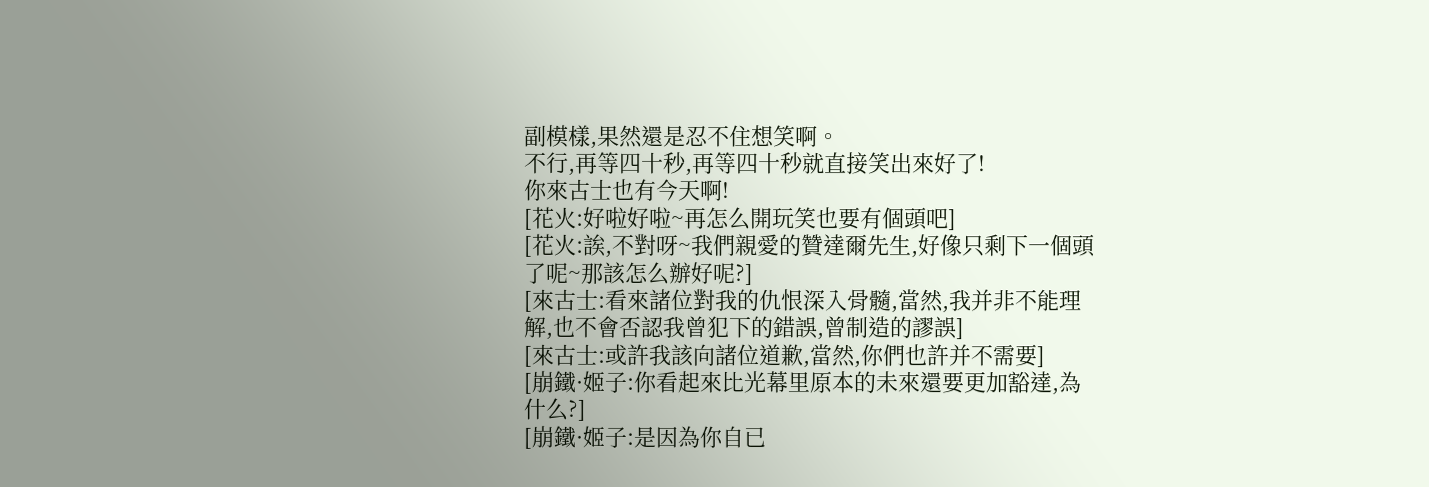副模樣,果然還是忍不住想笑啊。
不行,再等四十秒,再等四十秒就直接笑出來好了!
你來古士也有今天啊!
[花火:好啦好啦~再怎么開玩笑也要有個頭吧]
[花火:誒,不對呀~我們親愛的贊達爾先生,好像只剩下一個頭了呢~那該怎么辦好呢?]
[來古士:看來諸位對我的仇恨深入骨髓,當然,我并非不能理解,也不會否認我曾犯下的錯誤,曾制造的謬誤]
[來古士:或許我該向諸位道歉,當然,你們也許并不需要]
[崩鐵·姬子:你看起來比光幕里原本的未來還要更加豁達,為什么?]
[崩鐵·姬子:是因為你自已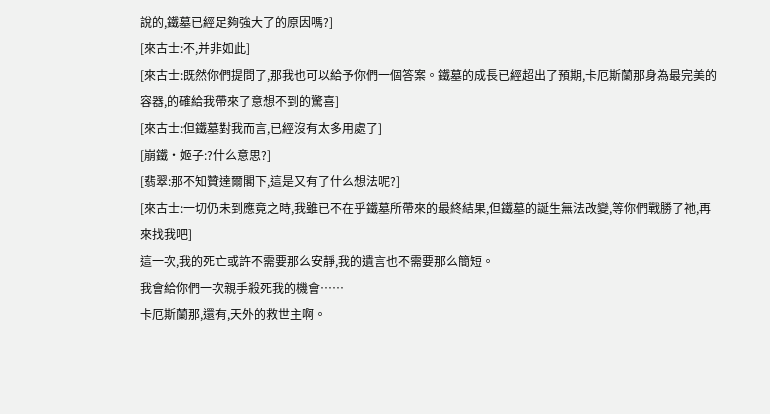說的,鐵墓已經足夠強大了的原因嗎?]
[來古士:不,并非如此]
[來古士:既然你們提問了,那我也可以給予你們一個答案。鐵墓的成長已經超出了預期,卡厄斯蘭那身為最完美的容器,的確給我帶來了意想不到的驚喜]
[來古士:但鐵墓對我而言,已經沒有太多用處了]
[崩鐵·姬子:?什么意思?]
[翡翠:那不知贊達爾閣下,這是又有了什么想法呢?]
[來古士:一切仍未到應竟之時,我雖已不在乎鐵墓所帶來的最終結果,但鐵墓的誕生無法改變,等你們戰勝了祂,再來找我吧]
這一次,我的死亡或許不需要那么安靜,我的遺言也不需要那么簡短。
我會給你們一次親手殺死我的機會……
卡厄斯蘭那,還有,天外的救世主啊。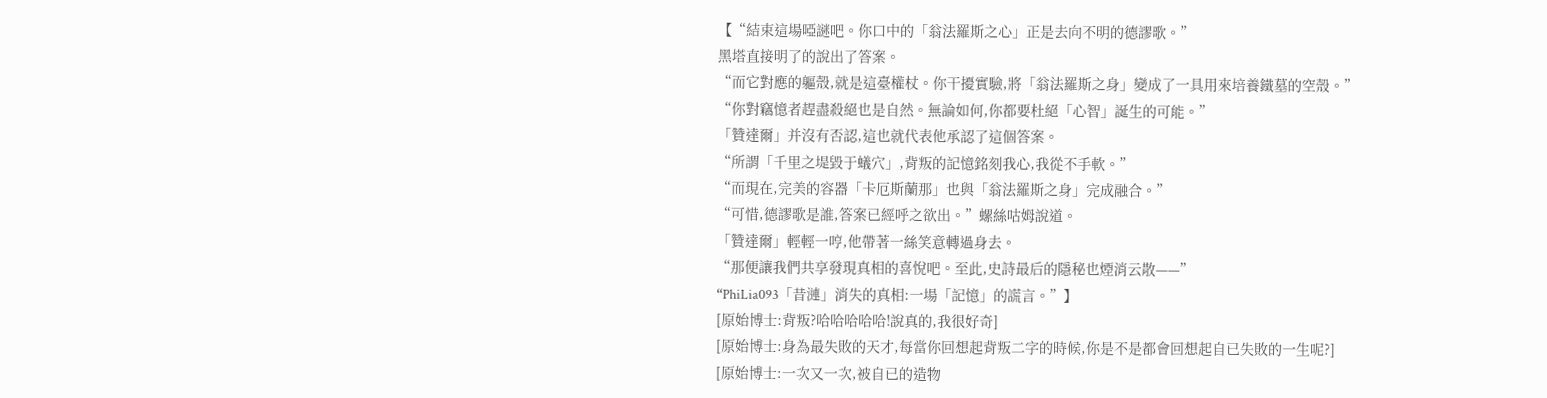【“結束這場啞謎吧。你口中的「翁法羅斯之心」正是去向不明的德謬歌。”
黑塔直接明了的說出了答案。
“而它對應的軀殼,就是這臺權杖。你干擾實驗,將「翁法羅斯之身」變成了一具用來培養鐵墓的空殼。”
“你對竊憶者趕盡殺絕也是自然。無論如何,你都要杜絕「心智」誕生的可能。”
「贊達爾」并沒有否認,這也就代表他承認了這個答案。
“所謂「千里之堤毀于蟻穴」,背叛的記憶銘刻我心,我從不手軟。”
“而現在,完美的容器「卡厄斯蘭那」也與「翁法羅斯之身」完成融合。”
“可惜,德謬歌是誰,答案已經呼之欲出。”螺絲咕姆說道。
「贊達爾」輕輕一哼,他帶著一絲笑意轉過身去。
“那便讓我們共享發現真相的喜悅吧。至此,史詩最后的隱秘也煙消云散——”
“PhiLia093「昔漣」消失的真相:一場「記憶」的謊言。”】
[原始博士:背叛?哈哈哈哈哈!說真的,我很好奇]
[原始博士:身為最失敗的天才,每當你回想起背叛二字的時候,你是不是都會回想起自已失敗的一生呢?]
[原始博士:一次又一次,被自已的造物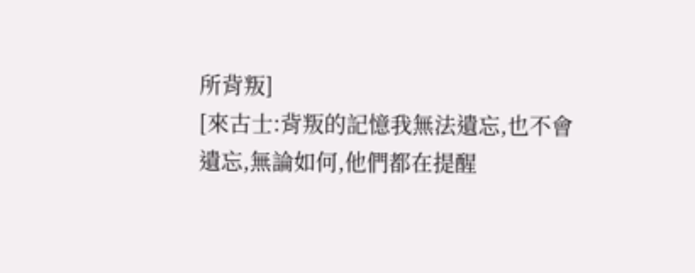所背叛]
[來古士:背叛的記憶我無法遺忘,也不會遺忘,無論如何,他們都在提醒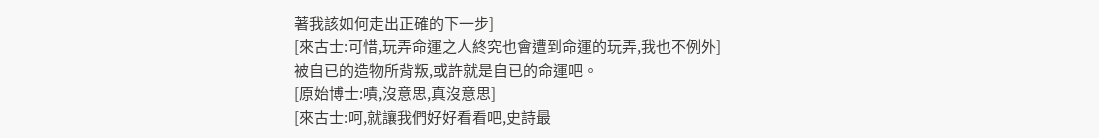著我該如何走出正確的下一步]
[來古士:可惜,玩弄命運之人終究也會遭到命運的玩弄,我也不例外]
被自已的造物所背叛,或許就是自已的命運吧。
[原始博士:嘖,沒意思,真沒意思]
[來古士:呵,就讓我們好好看看吧,史詩最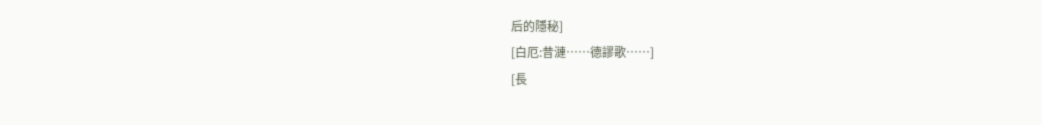后的隱秘]
[白厄:昔漣……德謬歌……]
[長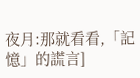夜月:那就看看,「記憶」的謊言]